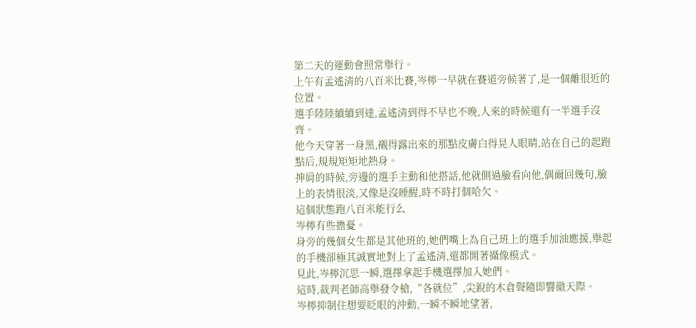第二天的運動會照常舉行。
上午有孟遙清的八百米比賽,岑檸一早就在賽道旁候著了,是一個離很近的位置。
選手陸陸續續到達,孟遙清到得不早也不晚,人來的時候還有一半選手沒齊。
他今天穿著一身黑,襯得露出來的那點皮膚白得晃人眼睛,站在自己的起跑點后,規規矩矩地熱身。
抻肩的時候,旁邊的選手主動和他搭話,他就側過臉看向他,偶爾回幾句,臉上的表情很淡,又像是沒睡醒,時不時打個哈欠。
這個狀態跑八百米能行么
岑檸有些擔憂。
身旁的幾個女生都是其他班的,她們嘴上為自己班上的選手加油應援,舉起的手機卻極其誠實地對上了孟遙清,還都開著攝像模式。
見此,岑檸沉思一瞬,選擇拿起手機選擇加入她們。
這時,裁判老師高舉發令槍,“各就位”,尖銳的木倉聲隨即響徹天際。
岑檸抑制住想要眨眼的沖動,一瞬不瞬地望著,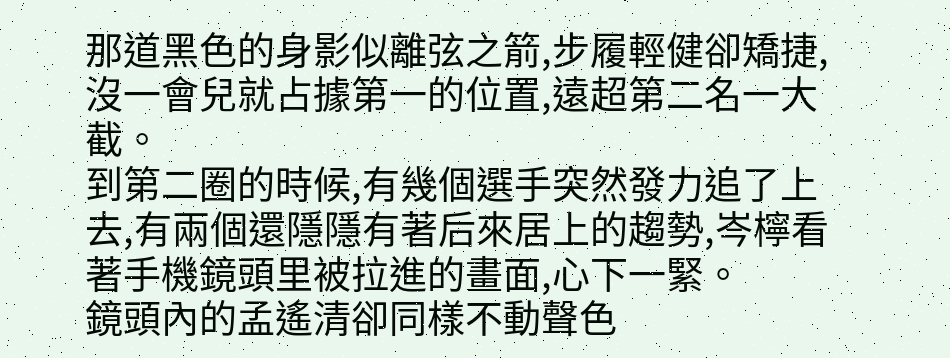那道黑色的身影似離弦之箭,步履輕健卻矯捷,沒一會兒就占據第一的位置,遠超第二名一大截。
到第二圈的時候,有幾個選手突然發力追了上去,有兩個還隱隱有著后來居上的趨勢,岑檸看著手機鏡頭里被拉進的畫面,心下一緊。
鏡頭內的孟遙清卻同樣不動聲色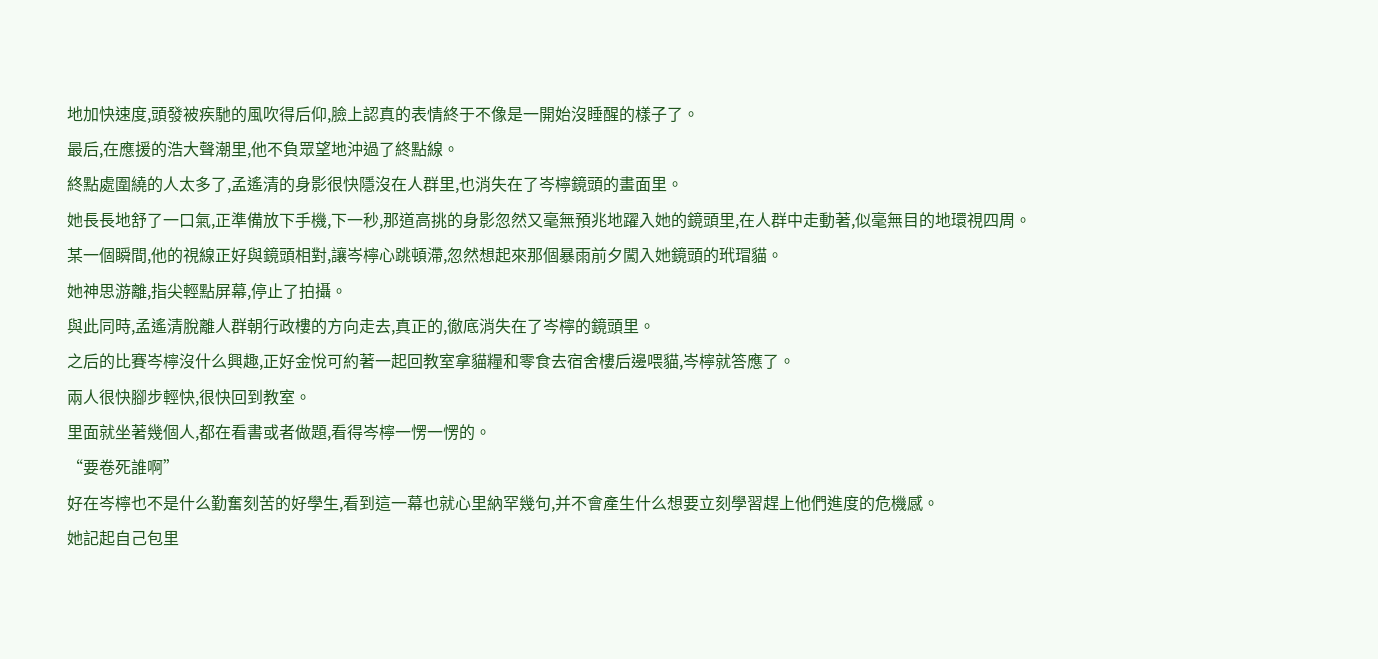地加快速度,頭發被疾馳的風吹得后仰,臉上認真的表情終于不像是一開始沒睡醒的樣子了。
最后,在應援的浩大聲潮里,他不負眾望地沖過了終點線。
終點處圍繞的人太多了,孟遙清的身影很快隱沒在人群里,也消失在了岑檸鏡頭的畫面里。
她長長地舒了一口氣,正準備放下手機,下一秒,那道高挑的身影忽然又毫無預兆地躍入她的鏡頭里,在人群中走動著,似毫無目的地環視四周。
某一個瞬間,他的視線正好與鏡頭相對,讓岑檸心跳頓滯,忽然想起來那個暴雨前夕闖入她鏡頭的玳瑁貓。
她神思游離,指尖輕點屏幕,停止了拍攝。
與此同時,孟遙清脫離人群朝行政樓的方向走去,真正的,徹底消失在了岑檸的鏡頭里。
之后的比賽岑檸沒什么興趣,正好金悅可約著一起回教室拿貓糧和零食去宿舍樓后邊喂貓,岑檸就答應了。
兩人很快腳步輕快,很快回到教室。
里面就坐著幾個人,都在看書或者做題,看得岑檸一愣一愣的。
“要卷死誰啊”
好在岑檸也不是什么勤奮刻苦的好學生,看到這一幕也就心里納罕幾句,并不會產生什么想要立刻學習趕上他們進度的危機感。
她記起自己包里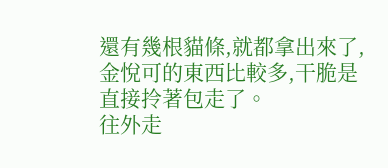還有幾根貓條,就都拿出來了,金悅可的東西比較多,干脆是直接拎著包走了。
往外走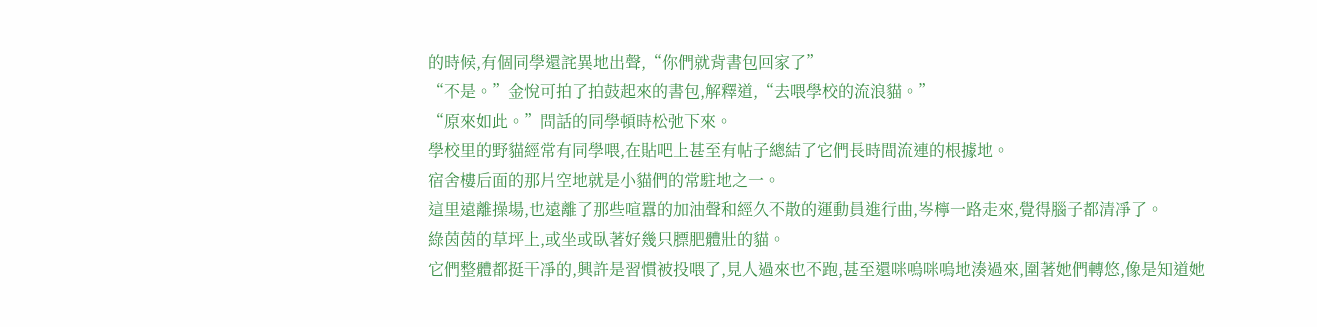的時候,有個同學還詫異地出聲,“你們就背書包回家了”
“不是。”金悅可拍了拍鼓起來的書包,解釋道,“去喂學校的流浪貓。”
“原來如此。”問話的同學頓時松弛下來。
學校里的野貓經常有同學喂,在貼吧上甚至有帖子總結了它們長時間流連的根據地。
宿舍樓后面的那片空地就是小貓們的常駐地之一。
這里遠離操場,也遠離了那些喧囂的加油聲和經久不散的運動員進行曲,岑檸一路走來,覺得腦子都清凈了。
綠茵茵的草坪上,或坐或臥著好幾只膘肥體壯的貓。
它們整體都挺干凈的,興許是習慣被投喂了,見人過來也不跑,甚至還咪嗚咪嗚地湊過來,圍著她們轉悠,像是知道她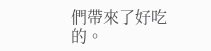們帶來了好吃的。